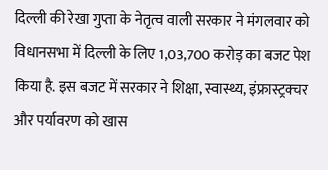दिल्ली की रेखा गुप्ता के नेतृत्व वाली सरकार ने मंगलवार को विधानसभा में दिल्ली के लिए 1,03,700 करोड़ का बजट पेश किया है. इस बजट में सरकार ने शिक्षा, स्वास्थ्य, इंफ्रास्ट्रक्चर और पर्यावरण को खास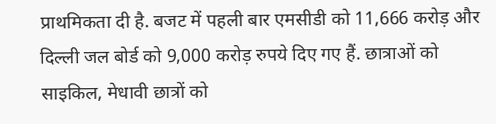प्राथमिकता दी है. बजट में पहली बार एमसीडी को 11,666 करोड़ और दिल्ली जल बोर्ड को 9,000 करोड़ रुपये दिए गए हैं. छात्राओं को साइकिल, मेधावी छात्रों को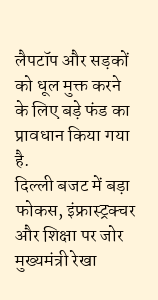लैपटॉप और सड़कों को धूल मुक्त करने के लिए बड़े फंड का प्रावधान किया गया है.
दिल्ली बजट में बड़ा फोकस, इंफ्रास्ट्रक्चर और शिक्षा पर जोर
मुख्यमंत्री रेखा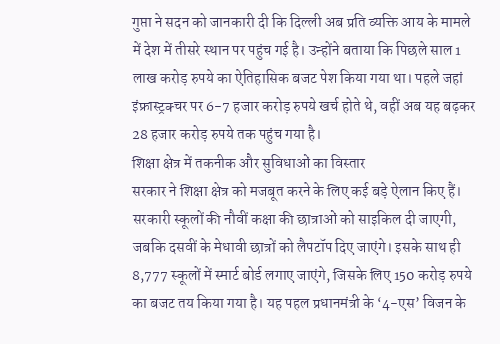गुप्ता ने सदन को जानकारी दी कि दिल्ली अब प्रति व्यक्ति आय के मामले में देश में तीसरे स्थान पर पहुंच गई है। उन्होंने बताया कि पिछले साल 1 लाख करोड़ रुपये का ऐतिहासिक बजट पेश किया गया था। पहले जहां इंफ्रास्ट्रक्चर पर 6-7 हजार करोड़ रुपये खर्च होते थे, वहीं अब यह बढ़कर 28 हजार करोड़ रुपये तक पहुंच गया है।
शिक्षा क्षेत्र में तकनीक और सुविधाओं का विस्तार
सरकार ने शिक्षा क्षेत्र को मजबूत करने के लिए कई बड़े ऐलान किए हैं। सरकारी स्कूलों की नौवीं कक्षा की छात्राओं को साइकिल दी जाएगी, जबकि दसवीं के मेधावी छात्रों को लैपटॉप दिए जाएंगे। इसके साथ ही 8,777 स्कूलों में स्मार्ट बोर्ड लगाए जाएंगे, जिसके लिए 150 करोड़ रुपये का बजट तय किया गया है। यह पहल प्रधानमंत्री के ‘4-एस’ विजन के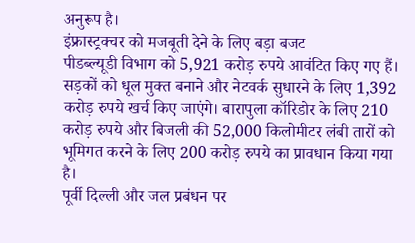अनुरूप है।
इंफ्रास्ट्रक्चर को मजबूती देने के लिए बड़ा बजट
पीडब्ल्यूडी विभाग को 5,921 करोड़ रुपये आवंटित किए गए हैं। सड़कों को धूल मुक्त बनाने और नेटवर्क सुधारने के लिए 1,392 करोड़ रुपये खर्च किए जाएंगे। बारापुला कॉरिडोर के लिए 210 करोड़ रुपये और बिजली की 52,000 किलोमीटर लंबी तारों को भूमिगत करने के लिए 200 करोड़ रुपये का प्रावधान किया गया है।
पूर्वी दिल्ली और जल प्रबंधन पर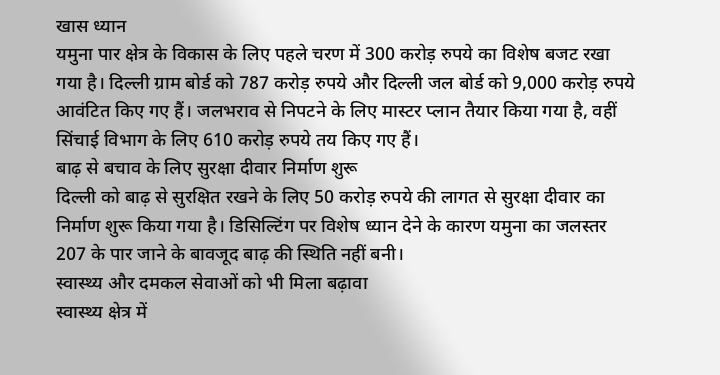खास ध्यान
यमुना पार क्षेत्र के विकास के लिए पहले चरण में 300 करोड़ रुपये का विशेष बजट रखा गया है। दिल्ली ग्राम बोर्ड को 787 करोड़ रुपये और दिल्ली जल बोर्ड को 9,000 करोड़ रुपये आवंटित किए गए हैं। जलभराव से निपटने के लिए मास्टर प्लान तैयार किया गया है, वहीं सिंचाई विभाग के लिए 610 करोड़ रुपये तय किए गए हैं।
बाढ़ से बचाव के लिए सुरक्षा दीवार निर्माण शुरू
दिल्ली को बाढ़ से सुरक्षित रखने के लिए 50 करोड़ रुपये की लागत से सुरक्षा दीवार का निर्माण शुरू किया गया है। डिसिल्टिंग पर विशेष ध्यान देने के कारण यमुना का जलस्तर 207 के पार जाने के बावजूद बाढ़ की स्थिति नहीं बनी।
स्वास्थ्य और दमकल सेवाओं को भी मिला बढ़ावा
स्वास्थ्य क्षेत्र में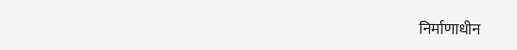निर्माणाधीन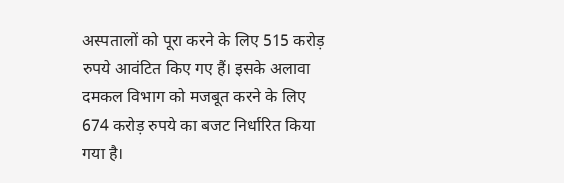अस्पतालों को पूरा करने के लिए 515 करोड़ रुपये आवंटित किए गए हैं। इसके अलावा दमकल विभाग को मजबूत करने के लिए 674 करोड़ रुपये का बजट निर्धारित किया गया है।